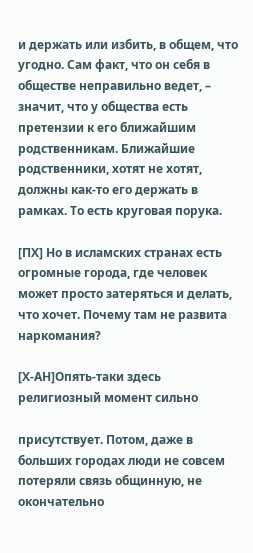и держать или избить, в общем, что угодно. Сам факт, что он себя в обществе неправильно ведет, – значит, что у общества есть претензии к его ближайшим родственникам. Ближайшие родственники, хотят не хотят, должны как-то его держать в рамках. То есть круговая порука.

[ПХ] Но в исламских странах есть огромные города, где человек может просто затеряться и делать, что хочет. Почему там не развита наркомания?

[Х-АН]Опять-таки здесь религиозный момент сильно

присутствует. Потом, даже в больших городах люди не совсем потеряли связь общинную, не окончательно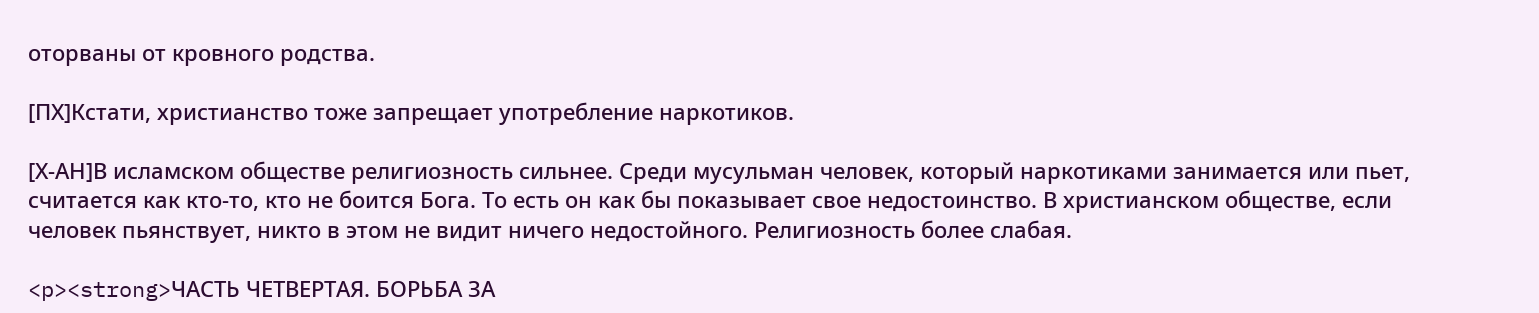оторваны от кровного родства.

[ПХ]Кстати, христианство тоже запрещает употребление наркотиков.

[Х-АН]В исламском обществе религиозность сильнее. Среди мусульман человек, который наркотиками занимается или пьет, считается как кто-то, кто не боится Бога. То есть он как бы показывает свое недостоинство. В христианском обществе, если человек пьянствует, никто в этом не видит ничего недостойного. Религиозность более слабая.

<p><strong>ЧАСТЬ ЧЕТВЕРТАЯ. БОРЬБА ЗА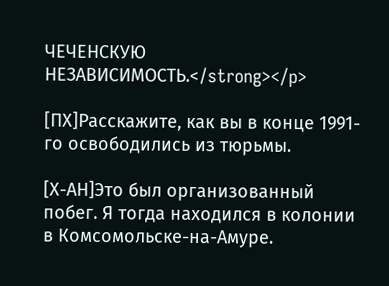ЧЕЧЕНСКУЮ НЕЗАВИСИМОСТЬ.</strong></p>

[ПХ]Расскажите, как вы в конце 1991-го освободились из тюрьмы.

[Х-АН]Это был организованный побег. Я тогда находился в колонии в Комсомольске-на-Амуре.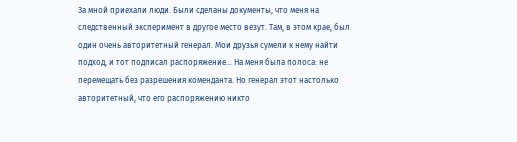За мной приехали люди. Были сделаны документы, что меня на следственный эксперимент в другое место везут. Там, в этом крае, был один очень авторитетный генерал. Мои друзья сумели к нему найти подход, и тот подписал распоряжение... На меня была полоса: не перемещать без разрешения коменданта. Но генерал этот настолько авторитетный, что его распоряжению никто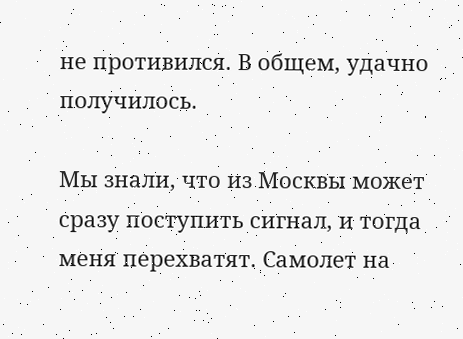не противился. В общем, удачно получилось.

Мы знали, что из Москвы может сразу поступить сигнал, и тогда меня перехватят. Самолет на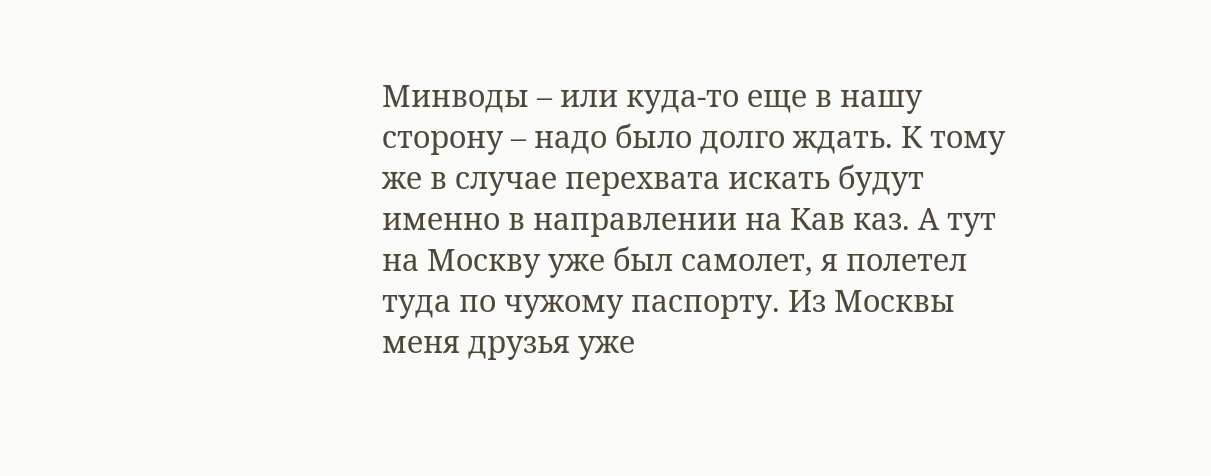Минводы – или куда-то еще в нашу сторону – надо было долго ждать. К тому же в случае перехвата искать будут именно в направлении на Кав каз. А тут на Москву уже был самолет, я полетел туда по чужому паспорту. Из Москвы меня друзья уже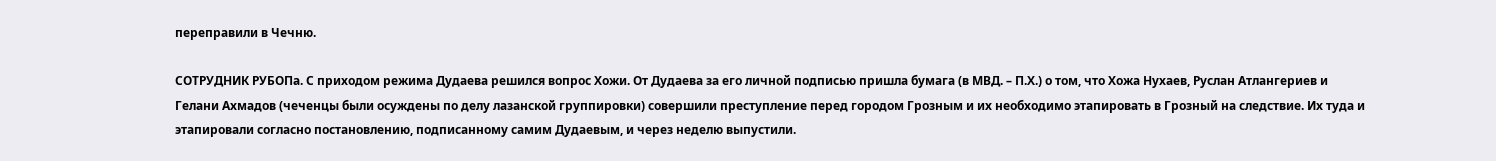переправили в Чечню.

СОТРУДНИК РУБОПа. С приходом режима Дудаева решился вопрос Хожи. От Дудаева за его личной подписью пришла бумага (в МВД. – П.Х.) о том, что Хожа Нухаев, Руслан Атлангериев и Гелани Ахмадов (чеченцы были осуждены по делу лазанской группировки) совершили преступление перед городом Грозным и их необходимо этапировать в Грозный на следствие. Их туда и этапировали согласно постановлению, подписанному самим Дудаевым, и через неделю выпустили.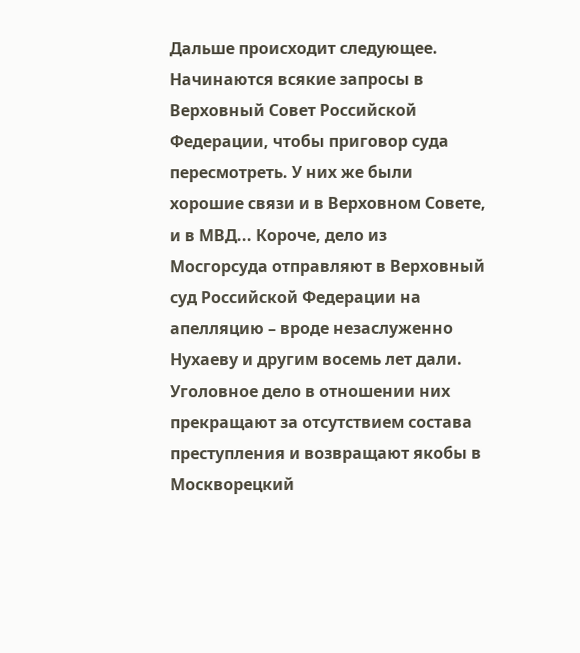Дальше происходит следующее. Начинаются всякие запросы в Верховный Совет Российской Федерации, чтобы приговор суда пересмотреть. У них же были хорошие связи и в Верховном Совете, и в МВД... Короче, дело из Мосгорсуда отправляют в Верховный суд Российской Федерации на апелляцию – вроде незаслуженно Нухаеву и другим восемь лет дали. Уголовное дело в отношении них прекращают за отсутствием состава преступления и возвращают якобы в Москворецкий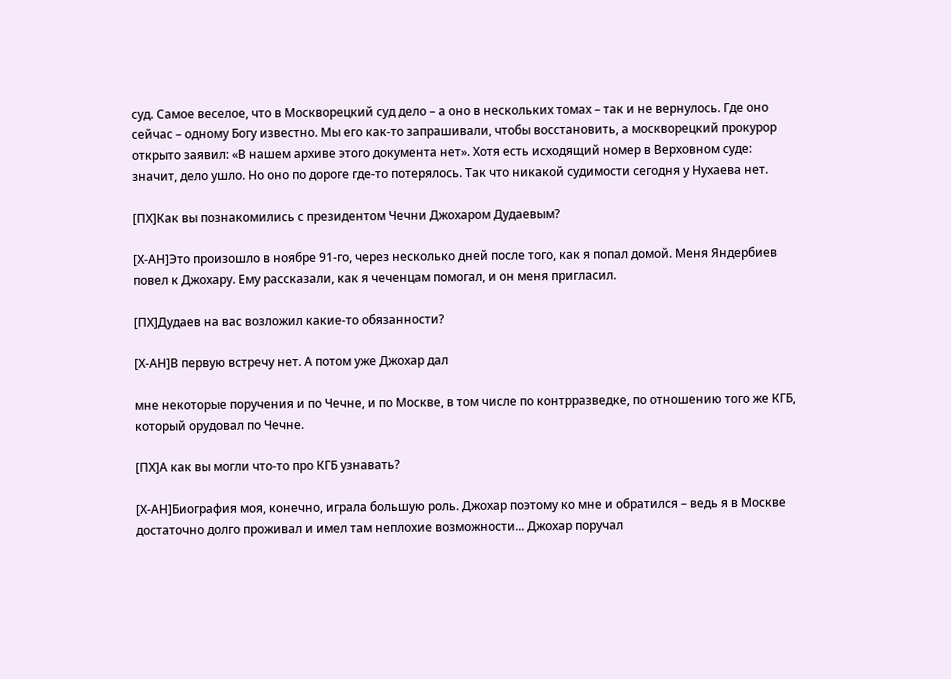суд. Самое веселое, что в Москворецкий суд дело – а оно в нескольких томах – так и не вернулось. Где оно сейчас – одному Богу известно. Мы его как-то запрашивали, чтобы восстановить, а москворецкий прокурор открыто заявил: «В нашем архиве этого документа нет». Хотя есть исходящий номер в Верховном суде: значит, дело ушло. Но оно по дороге где-то потерялось. Так что никакой судимости сегодня у Нухаева нет.

[ПХ]Как вы познакомились с президентом Чечни Джохаром Дудаевым?

[Х-АН]Это произошло в ноябре 91-го, через несколько дней после того, как я попал домой. Меня Яндербиев повел к Джохару. Ему рассказали, как я чеченцам помогал, и он меня пригласил.

[ПХ]Дудаев на вас возложил какие-то обязанности?

[Х-АН]В первую встречу нет. А потом уже Джохар дал

мне некоторые поручения и по Чечне, и по Москве, в том числе по контрразведке, по отношению того же КГБ, который орудовал по Чечне.

[ПХ]А как вы могли что-то про КГБ узнавать?

[Х-АН]Биография моя, конечно, играла большую роль. Джохар поэтому ко мне и обратился – ведь я в Москве достаточно долго проживал и имел там неплохие возможности... Джохар поручал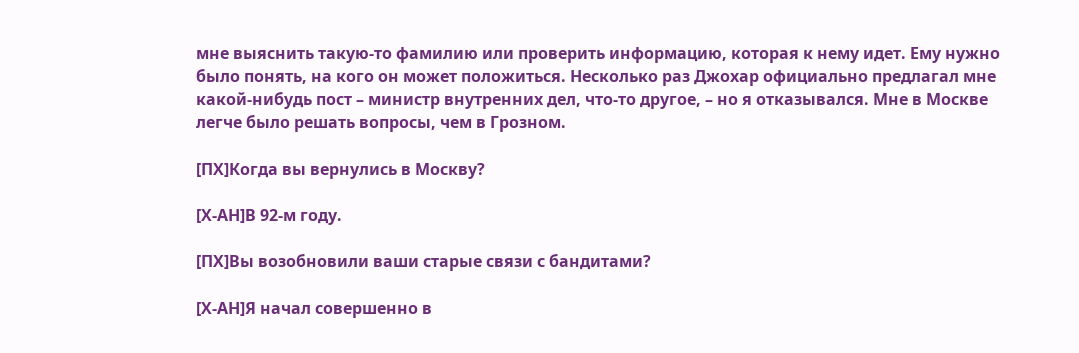мне выяснить такую-то фамилию или проверить информацию, которая к нему идет. Ему нужно было понять, на кого он может положиться. Несколько раз Джохар официально предлагал мне какой-нибудь пост – министр внутренних дел, что-то другое, – но я отказывался. Мне в Москве легче было решать вопросы, чем в Грозном.

[ПХ]Когда вы вернулись в Москву?

[Х-АН]В 92-м году.

[ПХ]Вы возобновили ваши старые связи с бандитами?

[Х-АН]Я начал совершенно в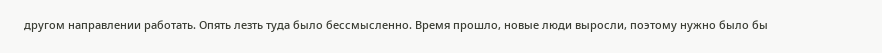другом направлении работать. Опять лезть туда было бессмысленно. Время прошло, новые люди выросли, поэтому нужно было бы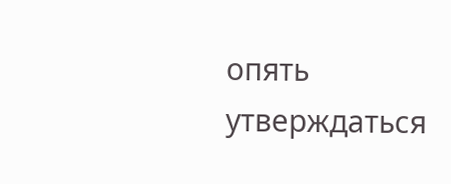опять утверждаться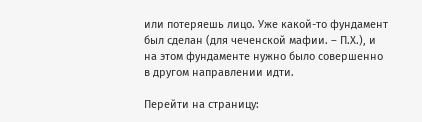или потеряешь лицо. Уже какой-то фундамент был сделан (для чеченской мафии. – П.Х.), и на этом фундаменте нужно было совершенно в другом направлении идти.

Перейти на страницу: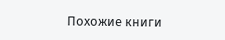Похожие книги